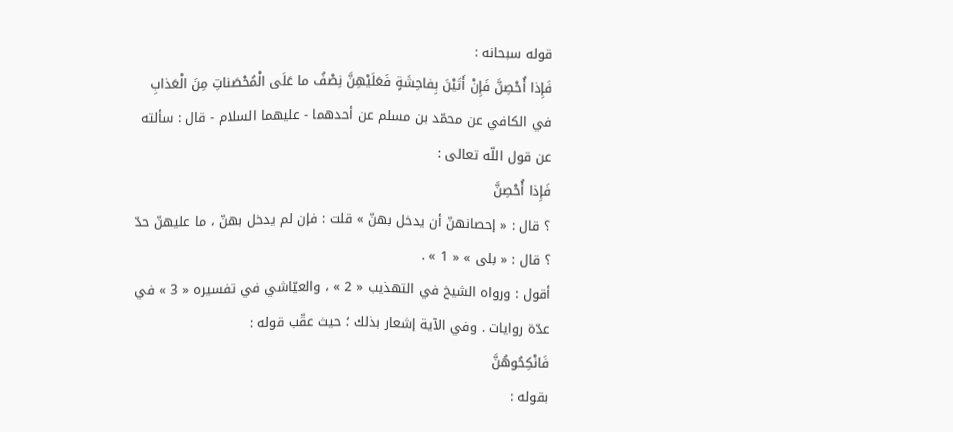قوله سبحانه :
فَإِذا أُحْصِنَّ فَإِنْ أَتَيْنَ بِفاحِشَةٍ فَعَلَيْهِنَّ نِصْفُ ما عَلَى الْمُحْصَناتِ مِنَ الْعَذابِ
في الكافي عن محمّد بن مسلم عن أحدهما - عليهما السلام - قال : سألته عن قول اللّه تعالى :
فَإِذا أُحْصِنَّ
؟ قال : « إحصانهنّ أن يدخل بهنّ » قلت : فإن لم يدخل بهنّ ، ما عليهنّ حدّ ؟ قال : « بلى » « 1 » .
أقول : ورواه الشيخ في التهذيب « 2 » ، والعيّاشي في تفسيره « 3 » في عدّة روايات . وفي الآية إشعار بذلك ؛ حيث عقّب قوله :
فَانْكِحُوهُنَّ
بقوله :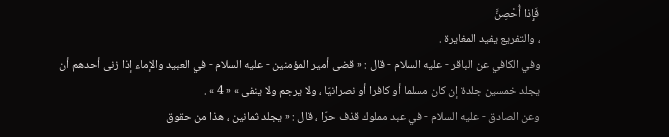فَإِذا أُحْصِنَّ
، والتفريع يفيد المغايرة .
وفي الكافي عن الباقر - عليه السلام - قال : « قضى أمير المؤمنين - عليه السلام - في العبيد والإماء إذا زنى أحدهم أن يجلد خمسين جلدة إن كان مسلما أو كافرا أو نصرانيّا ، ولا يرجم ولا ينفى » « 4 » .
وعن الصادق - عليه السلام - في عبد مملوك قذف حرّا ، قال : « يجلد ثمانين ، هذا من حقوق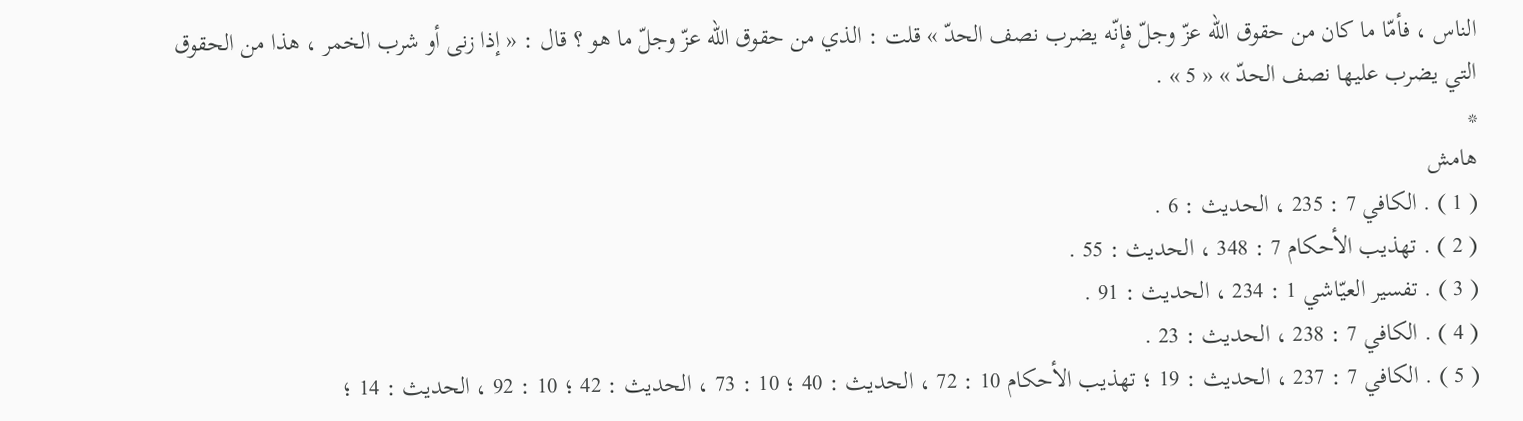الناس ، فأمّا ما كان من حقوق اللّه عزّ وجلّ فإنّه يضرب نصف الحدّ » قلت : الذي من حقوق اللّه عزّ وجلّ ما هو ؟ قال : « إذا زنى أو شرب الخمر ، هذا من الحقوق التي يضرب عليها نصف الحدّ » « 5 » .
*
هامش
( 1 ) . الكافي 7 : 235 ، الحديث : 6 .
( 2 ) . تهذيب الأحكام 7 : 348 ، الحديث : 55 .
( 3 ) . تفسير العيّاشي 1 : 234 ، الحديث : 91 .
( 4 ) . الكافي 7 : 238 ، الحديث : 23 .
( 5 ) . الكافي 7 : 237 ، الحديث : 19 ؛ تهذيب الأحكام 10 : 72 ، الحديث : 40 ؛ 10 : 73 ، الحديث : 42 ؛ 10 : 92 ، الحديث : 14 ؛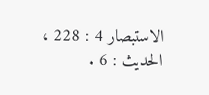الاستبصار 4 : 228 ، الحديث : 6 .